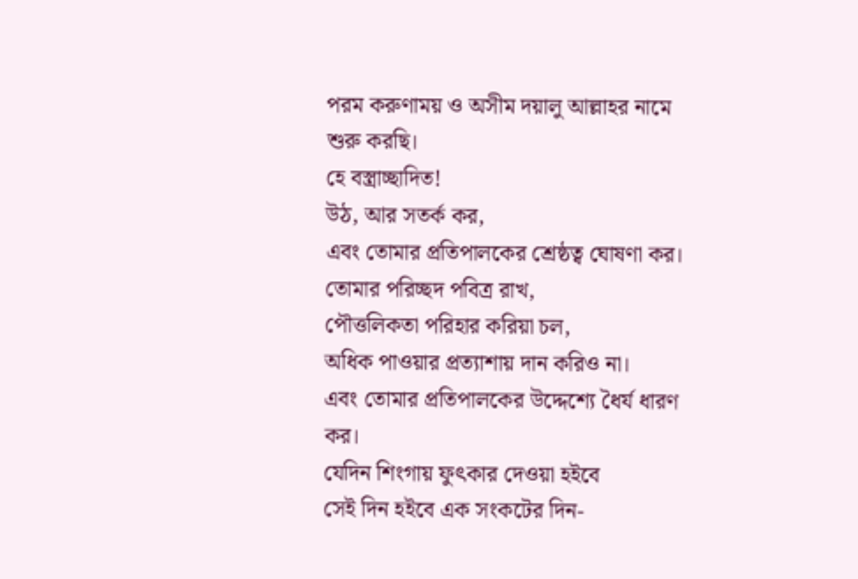পরম করুণাময় ও অসীম দয়ালু আল্লাহর নামে শুরু করছি।
হে বস্ত্রাচ্ছাদিত!
উঠ, আর সতর্ক কর,
এবং তোমার প্রতিপালকের শ্রেষ্ঠত্ব ঘোষণা কর।
তোমার পরিচ্ছদ পবিত্র রাখ,
পৌত্তলিকতা পরিহার করিয়া চল,
অধিক পাওয়ার প্রত্যাশায় দান করিও না।
এবং তোমার প্রতিপালকের উদ্দেশ্যে ধৈর্য ধারণ কর।
যেদিন শিংগায় ফুৎকার দেওয়া হইবে
সেই দিন হইবে এক সংকটের দিন-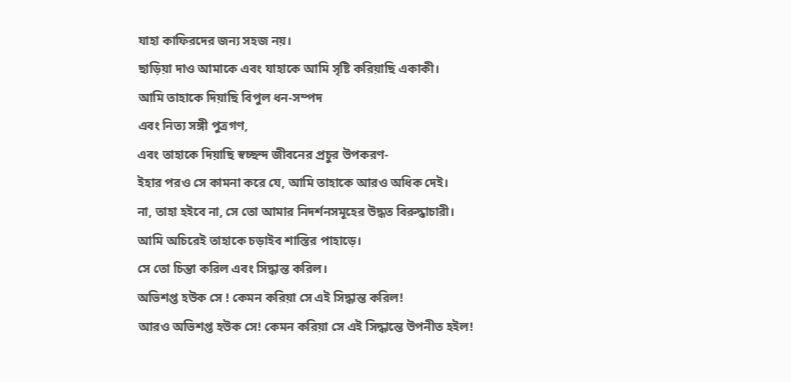যাহা কাফিরদের জন্য সহজ নয়।
ছাড়িয়া দাও আমাকে এবং যাহাকে আমি সৃষ্টি করিয়াছি একাকী।
আমি তাহাকে দিয়াছি বিপুল ধন-সম্পদ
এবং নিত্য সঙ্গী পুত্রগণ,
এবং তাহাকে দিয়াছি স্বচ্ছন্দ জীবনের প্রচুর উপকরণ-
ইহার পরও সে কামনা করে যে, আমি তাহাকে আরও অধিক দেই।
না, তাহা হইবে না, সে তো আমার নিদর্শনসমূহের উদ্ধত বিরুদ্ধাচারী।
আমি অচিরেই তাহাকে চড়াইব শাস্তির পাহাড়ে।
সে তো চিন্তা করিল এবং সিদ্ধান্ত করিল।
অভিশপ্ত হউক সে ! কেমন করিয়া সে এই সিদ্ধান্ত করিল!
আরও অভিশপ্ত হউক সে! কেমন করিয়া সে এই সিদ্ধান্তে উপনীত হইল!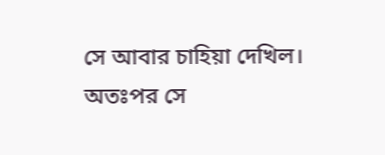সে আবার চাহিয়া দেখিল।
অতঃপর সে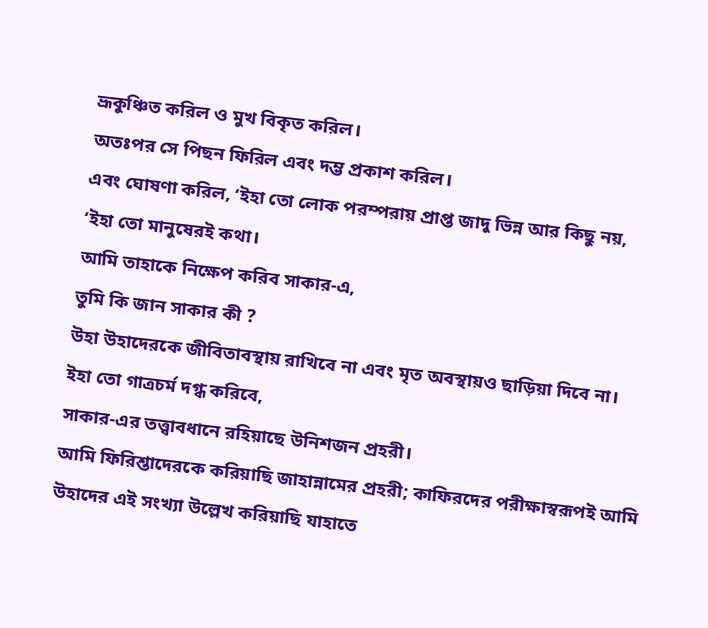ভ্রূকুঞ্চিত করিল ও মুখ বিকৃত করিল।
অতঃপর সে পিছন ফিরিল এবং দম্ভ প্রকাশ করিল।
এবং ঘোষণা করিল, ‘ইহা তো লোক পরম্পরায় প্রাপ্ত জাদু ভিন্ন আর কিছু নয়,
‘ইহা তো মানুষেরই কথা।
আমি তাহাকে নিক্ষেপ করিব সাকার-এ,
তুমি কি জান সাকার কী ?
উহা উহাদেরকে জীবিতাবস্থায় রাখিবে না এবং মৃত অবস্থায়ও ছাড়িয়া দিবে না।
ইহা তো গাত্রচর্ম দগ্ধ করিবে,
সাকার-এর তত্ত্বাবধানে রহিয়াছে উনিশজন প্রহরী।
আমি ফিরিশ্তাদেরকে করিয়াছি জাহান্নামের প্রহরী; কাফিরদের পরীক্ষাস্বরূপই আমি উহাদের এই সংখ্যা উল্লেখ করিয়াছি যাহাতে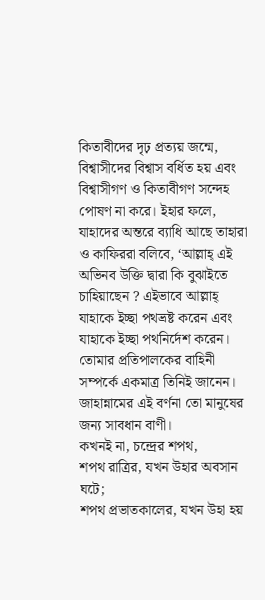কিতাবীদের দৃঢ় প্রত্যয় জন্মে, বিশ্বাসীদের বিশ্বাস বর্ধিত হয় এবং বিশ্বাসীগণ ও কিতাবীগণ সন্দেহ পোষণ না করে। ইহার ফলে, যাহাদের অন্তরে ব্যাধি আছে তাহারা ও কাফিররা বলিবে, ‘আল্লাহ্ এই অভিনব উক্তি দ্বারা কি বুঝাইতে চাহিয়াছেন ? এইভাবে আল্লাহ্ যাহাকে ইচ্ছা পথভ্রষ্ট করেন এবং যাহাকে ইচ্ছা পথনির্দেশ করেন। তোমার প্রতিপালকের বাহিনী সম্পর্কে একমাত্র তিনিই জানেন। জাহান্নামের এই বর্ণনা তো মানুষের জন্য সাবধান বাণী।
কখনই না, চন্দ্রের শপথ,
শপথ রাত্রির, যখন উহার অবসান ঘটে;
শপথ প্রভাতকালের, যখন উহা হয়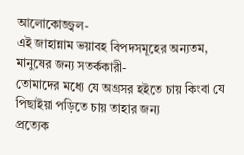আলোকোজ্জ্বল-
এই জাহান্নাম ভয়াবহ বিপদসমূহের অন্যতম,
মানুষের জন্য সতর্ককারী-
তোমাদের মধ্যে যে অগ্রসর হইতে চায় কিংবা যে পিছাইয়া পড়িতে চায় তাহার জন্য
প্রত্যেক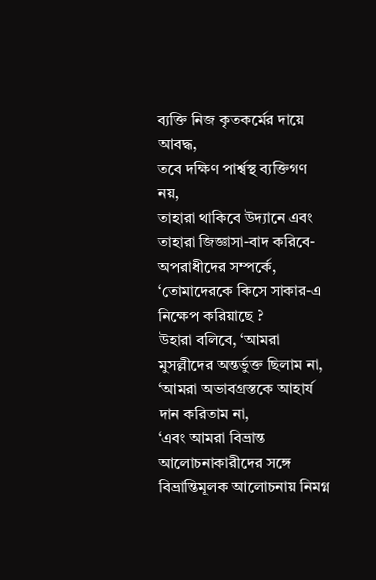ব্যক্তি নিজ কৃতকর্মের দায়ে আবদ্ধ,
তবে দক্ষিণ পার্শ্বস্থ ব্যক্তিগণ নয়,
তাহারা থাকিবে উদ্যানে এবং তাহারা জিজ্ঞাসা-বাদ করিবে-
অপরাধীদের সম্পর্কে,
‘তোমাদেরকে কিসে সাকার-এ নিক্ষেপ করিয়াছে ?
উহারা বলিবে, ‘আমরা মুসল্লীদের অন্তর্ভুক্ত ছিলাম না,
‘আমরা অভাবগ্রস্তকে আহার্য দান করিতাম না,
‘এবং আমরা বিভ্রান্ত আলোচনাকারীদের সঙ্গে বিভ্রান্তিমূলক আলোচনায় নিমগ্ন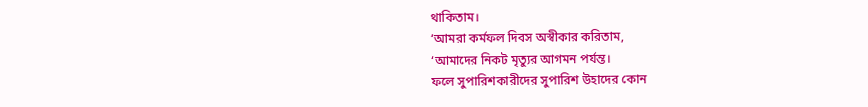থাকিতাম।
‘আমরা কর্মফল দিবস অস্বীকার করিতাম,
‘আমাদের নিকট মৃত্যুর আগমন পর্যন্ত।
ফলে সুপারিশকারীদের সুপারিশ উহাদের কোন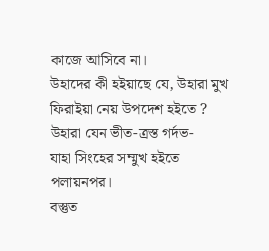কাজে আসিবে না।
উহাদের কী হইয়াছে যে, উহারা মুখ ফিরাইয়া নেয় উপদেশ হইতে ?
উহারা যেন ভীত-ত্রস্ত গর্দভ-
যাহা সিংহের সম্মুখ হইতে পলায়নপর।
বস্তুত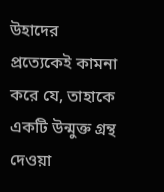উহাদের প্রত্যেকেই কামনা করে যে, তাহাকে একটি উন্মুক্ত গ্রন্থ দেওয়া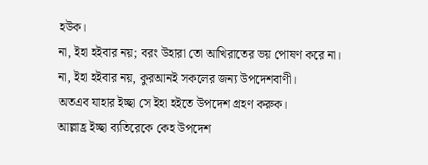হউক।
না, ইহা হইবার নয়; বরং উহারা তো আখিরাতের ভয় পোষণ করে না।
না, ইহা হইবার নয়, কুরআনই সকলের জন্য উপদেশবাণী।
অতএব যাহার ইচ্ছা সে ইহা হইতে উপদেশ গ্রহণ করুক।
আল্লাহ্র ইচ্ছা ব্যতিরেকে কেহ উপদেশ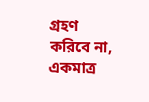গ্রহণ করিবে না, একমাত্র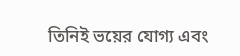তিনিই ভয়ের যোগ্য এবং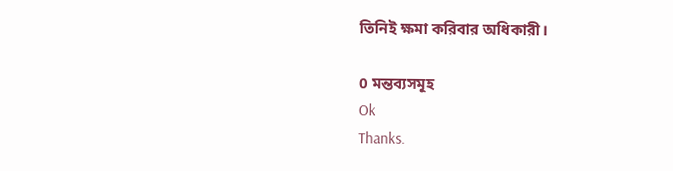তিনিই ক্ষমা করিবার অধিকারী।

0 মন্তব্যসমূহ
Ok
Thanks.